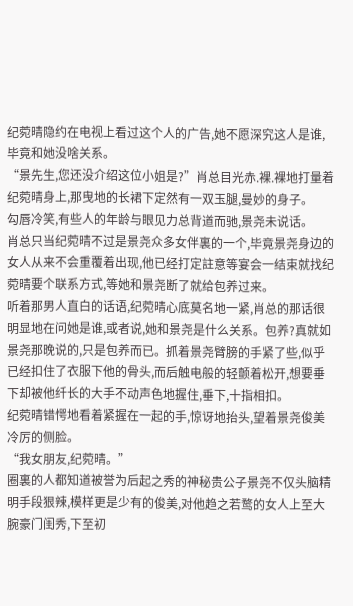纪菀晴隐约在电视上看过这个人的广告,她不愿深究这人是谁,毕竟和她没啥关系。
“景先生,您还没介绍这位小姐是?”肖总目光赤.裸.裸地打量着纪菀晴身上,那曳地的长裙下定然有一双玉腿,曼妙的身子。
勾唇冷笑,有些人的年龄与眼见力总背道而驰,景尧未说话。
肖总只当纪菀晴不过是景尧众多女伴裏的一个,毕竟景尧身边的女人从来不会重覆着出现,他已经打定註意等宴会一结束就找纪菀晴要个联系方式,等她和景尧断了就给包养过来。
听着那男人直白的话语,纪菀晴心底莫名地一紧,肖总的那话很明显地在问她是谁,或者说,她和景尧是什么关系。包养?真就如景尧那晚说的,只是包养而已。抓着景尧臂膀的手紧了些,似乎已经扣住了衣服下他的骨头,而后触电般的轻颤着松开,想要垂下却被他纤长的大手不动声色地握住,垂下,十指相扣。
纪菀晴错愕地看着紧握在一起的手,惊讶地抬头,望着景尧俊美冷厉的侧脸。
“我女朋友,纪菀晴。”
圈裏的人都知道被誉为后起之秀的神秘贵公子景尧不仅头脑精明手段狠辣,模样更是少有的俊美,对他趋之若鹜的女人上至大腕豪门闺秀,下至初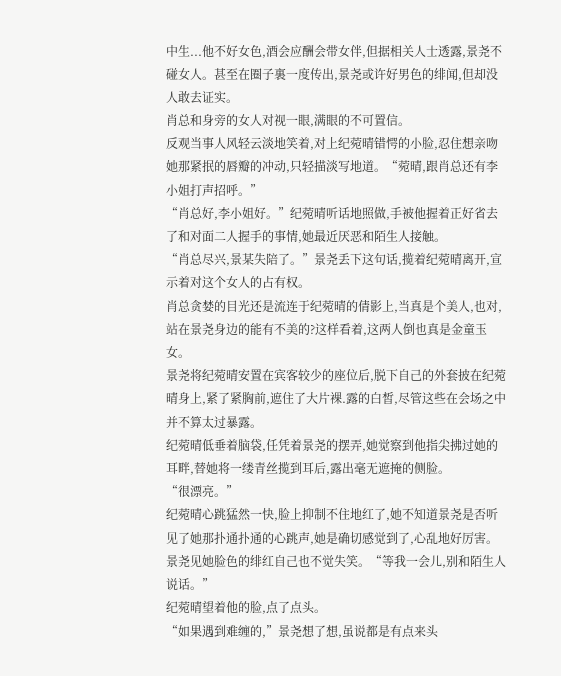中生...他不好女色,酒会应酬会带女伴,但据相关人士透露,景尧不碰女人。甚至在圈子裏一度传出,景尧或许好男色的绯闻,但却没人敢去证实。
肖总和身旁的女人对视一眼,满眼的不可置信。
反观当事人风轻云淡地笑着,对上纪菀晴错愕的小脸,忍住想亲吻她那紧抿的唇瓣的冲动,只轻描淡写地道。“菀晴,跟肖总还有李小姐打声招呼。”
“肖总好,李小姐好。”纪菀晴听话地照做,手被他握着正好省去了和对面二人握手的事情,她最近厌恶和陌生人接触。
“肖总尽兴,景某失陪了。”景尧丢下这句话,揽着纪菀晴离开,宣示着对这个女人的占有权。
肖总贪婪的目光还是流连于纪菀晴的倩影上,当真是个美人,也对,站在景尧身边的能有不美的?这样看着,这两人倒也真是金童玉女。
景尧将纪菀晴安置在宾客较少的座位后,脱下自己的外套披在纪菀晴身上,紧了紧胸前,遮住了大片裸.露的白皙,尽管这些在会场之中并不算太过暴露。
纪菀晴低垂着脑袋,任凭着景尧的摆弄,她觉察到他指尖拂过她的耳畔,替她将一缕青丝揽到耳后,露出毫无遮掩的侧脸。
“很漂亮。”
纪菀晴心跳猛然一快,脸上抑制不住地红了,她不知道景尧是否听见了她那扑通扑通的心跳声,她是确切感觉到了,心乱地好厉害。
景尧见她脸色的绯红自己也不觉失笑。“等我一会儿,别和陌生人说话。”
纪菀晴望着他的脸,点了点头。
“如果遇到难缠的,”景尧想了想,虽说都是有点来头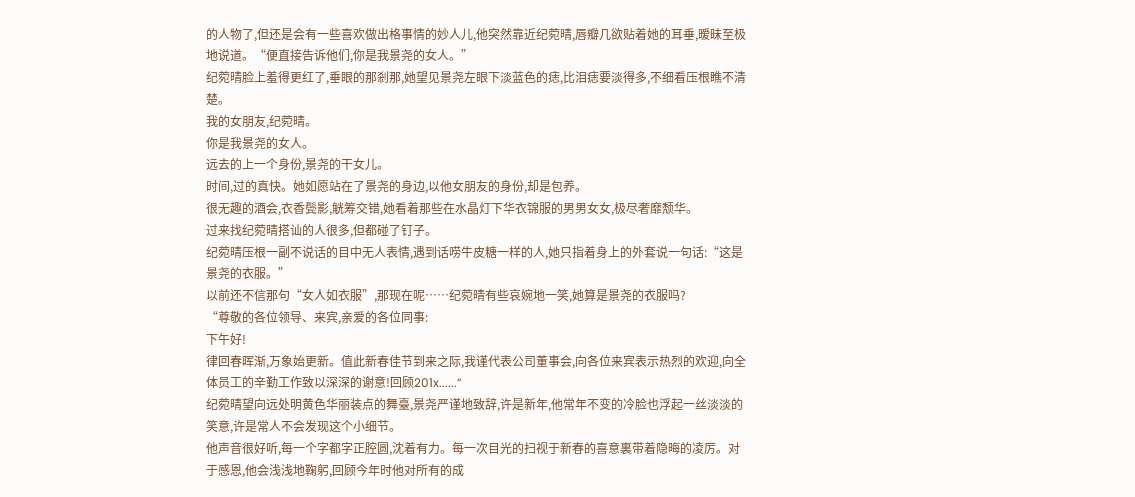的人物了,但还是会有一些喜欢做出格事情的妙人儿,他突然靠近纪菀晴,唇瓣几欲贴着她的耳垂,暧昧至极地说道。“便直接告诉他们,你是我景尧的女人。”
纪菀晴脸上羞得更红了,垂眼的那剎那,她望见景尧左眼下淡蓝色的痣,比泪痣要淡得多,不细看压根瞧不清楚。
我的女朋友,纪菀晴。
你是我景尧的女人。
远去的上一个身份,景尧的干女儿。
时间,过的真快。她如愿站在了景尧的身边,以他女朋友的身份,却是包养。
很无趣的酒会,衣香鬓影,觥筹交错,她看着那些在水晶灯下华衣锦服的男男女女,极尽奢靡颓华。
过来找纪菀晴搭讪的人很多,但都碰了钉子。
纪菀晴压根一副不说话的目中无人表情,遇到话唠牛皮糖一样的人,她只指着身上的外套说一句话:“这是景尧的衣服。”
以前还不信那句“女人如衣服”,那现在呢……纪菀晴有些哀婉地一笑,她算是景尧的衣服吗?
“尊敬的各位领导、来宾,亲爱的各位同事:
下午好!
律回春晖渐,万象始更新。值此新春佳节到来之际,我谨代表公司董事会,向各位来宾表示热烈的欢迎,向全体员工的辛勤工作致以深深的谢意!回顾201x......”
纪菀晴望向远处明黄色华丽装点的舞臺,景尧严谨地致辞,许是新年,他常年不变的冷脸也浮起一丝淡淡的笑意,许是常人不会发现这个小细节。
他声音很好听,每一个字都字正腔圆,沈着有力。每一次目光的扫视于新春的喜意裏带着隐晦的凌厉。对于感恩,他会浅浅地鞠躬,回顾今年时他对所有的成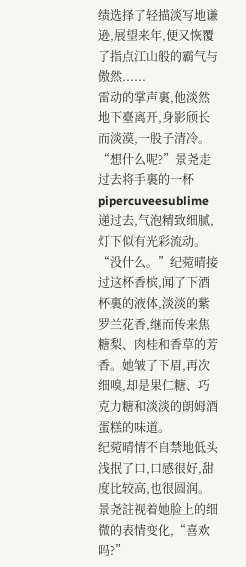绩选择了轻描淡写地谦逊,展望来年,便又恢覆了指点江山般的霸气与傲然......
雷动的掌声裏,他淡然地下臺离开,身影颀长而淡漠,一股子清冷。
“想什么呢?”景尧走过去将手裏的一杯pipercuveesublime递过去,气泡精致细腻,灯下似有光彩流动。
“没什么。”纪菀晴接过这杯香槟,闻了下酒杯裏的液体,淡淡的紫罗兰花香,继而传来焦糖梨、肉桂和香草的芳香。她皱了下眉,再次细嗅,却是果仁糖、巧克力糖和淡淡的朗姆酒蛋糕的味道。
纪菀晴情不自禁地低头浅抿了口,口感很好,甜度比较高,也很圆润。
景尧註视着她脸上的细微的表情变化,“喜欢吗?”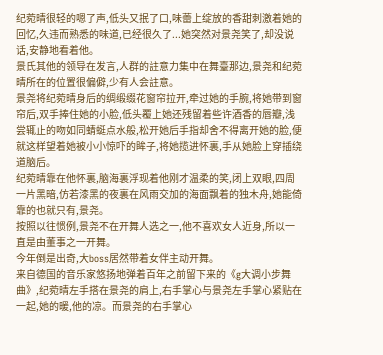纪菀晴很轻的嗯了声,低头又抿了口,味蕾上绽放的香甜刺激着她的回忆,久违而熟悉的味道,已经很久了...她突然对景尧笑了,却没说话,安静地看着他。
景氏其他的领导在发言,人群的註意力集中在舞臺那边,景尧和纪菀晴所在的位置很偏僻,少有人会註意。
景尧将纪菀晴身后的绸缎缀花窗帘拉开,牵过她的手腕,将她带到窗帘后,双手捧住她的小脸,低头覆上她还残留着些许酒香的唇瓣,浅尝辄止的吻如同蜻蜓点水般,松开她后手指却舍不得离开她的脸,便就这样望着她被小小惊吓的眸子,将她揽进怀裏,手从她脸上穿插绕道脑后。
纪菀晴靠在他怀裏,脑海裏浮现着他刚才温柔的笑,闭上双眼,四周一片黑暗,仿若漆黑的夜裏在风雨交加的海面飘着的独木舟,她能倚靠的也就只有,景尧。
按照以往惯例,景尧不在开舞人选之一,他不喜欢女人近身,所以一直是由董事之一开舞。
今年倒是出奇,大boss居然带着女伴主动开舞。
来自德国的音乐家悠扬地弹着百年之前留下来的《g大调小步舞曲》,纪菀晴左手搭在景尧的肩上,右手掌心与景尧左手掌心紧贴在一起,她的暖,他的凉。而景尧的右手掌心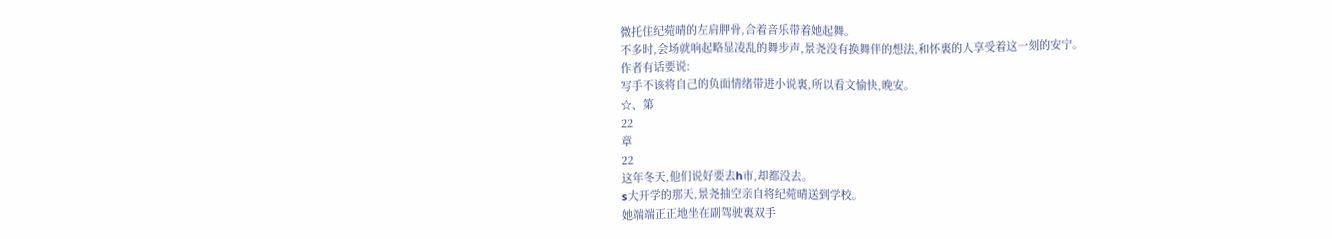微托住纪菀晴的左肩胛骨,合着音乐带着她起舞。
不多时,会场就响起略显凌乱的舞步声,景尧没有换舞伴的想法,和怀裏的人享受着这一刻的安宁。
作者有话要说:
写手不该将自己的负面情绪带进小说裏,所以看文愉快,晚安。
☆、第
22
章
22
这年冬天,他们说好要去h市,却都没去。
s大开学的那天,景尧抽空亲自将纪菀晴送到学校。
她端端正正地坐在副驾驶裏双手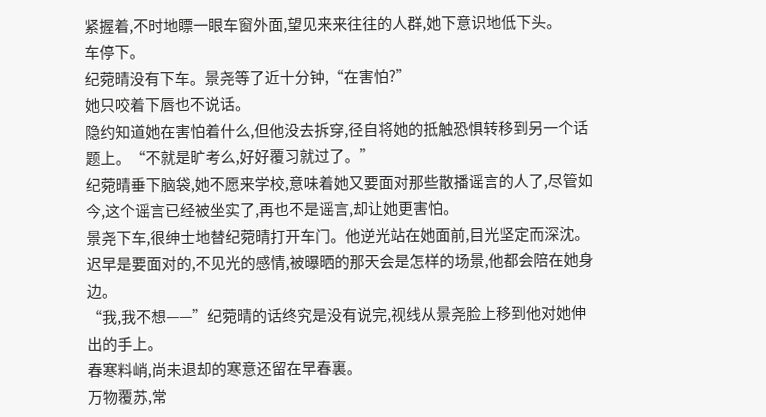紧握着,不时地瞟一眼车窗外面,望见来来往往的人群,她下意识地低下头。
车停下。
纪菀晴没有下车。景尧等了近十分钟,“在害怕?”
她只咬着下唇也不说话。
隐约知道她在害怕着什么,但他没去拆穿,径自将她的抵触恐惧转移到另一个话题上。“不就是旷考么,好好覆习就过了。”
纪菀晴垂下脑袋,她不愿来学校,意味着她又要面对那些散播谣言的人了,尽管如今,这个谣言已经被坐实了,再也不是谣言,却让她更害怕。
景尧下车,很绅士地替纪菀晴打开车门。他逆光站在她面前,目光坚定而深沈。迟早是要面对的,不见光的感情,被曝晒的那天会是怎样的场景,他都会陪在她身边。
“我,我不想——”纪菀晴的话终究是没有说完,视线从景尧脸上移到他对她伸出的手上。
春寒料峭,尚未退却的寒意还留在早春裏。
万物覆苏,常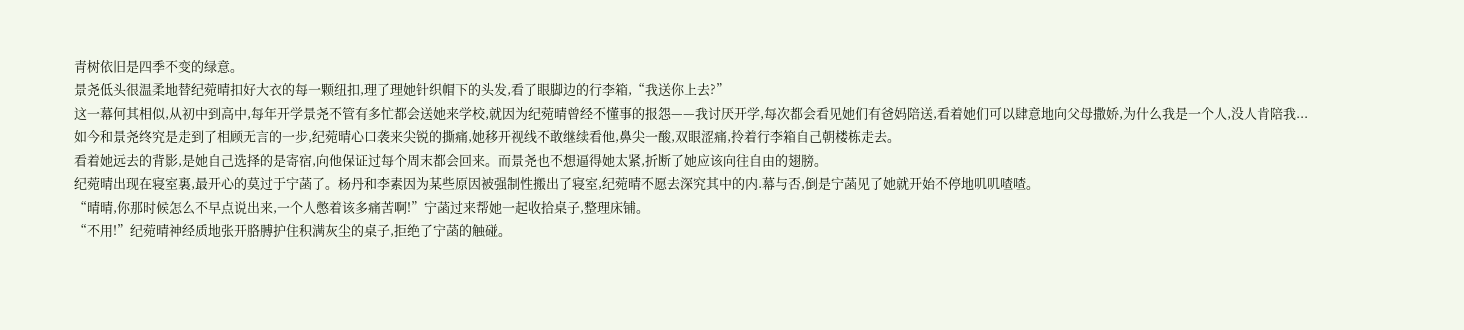青树依旧是四季不变的绿意。
景尧低头很温柔地替纪菀晴扣好大衣的每一颗纽扣,理了理她针织帽下的头发,看了眼脚边的行李箱,“我送你上去?”
这一幕何其相似,从初中到高中,每年开学景尧不管有多忙都会送她来学校,就因为纪菀晴曾经不懂事的报怨——我讨厌开学,每次都会看见她们有爸妈陪送,看着她们可以肆意地向父母撒娇,为什么我是一个人,没人肯陪我...
如今和景尧终究是走到了相顾无言的一步,纪菀晴心口袭来尖锐的撕痛,她移开视线不敢继续看他,鼻尖一酸,双眼涩痛,拎着行李箱自己朝楼栋走去。
看着她远去的背影,是她自己选择的是寄宿,向他保证过每个周末都会回来。而景尧也不想逼得她太紧,折断了她应该向往自由的翅膀。
纪菀晴出现在寝室裏,最开心的莫过于宁菡了。杨丹和李素因为某些原因被强制性搬出了寝室,纪菀晴不愿去深究其中的内.幕与否,倒是宁菡见了她就开始不停地叽叽喳喳。
“晴晴,你那时候怎么不早点说出来,一个人憋着该多痛苦啊!”宁菡过来帮她一起收拾桌子,整理床铺。
“不用!”纪菀晴神经质地张开胳膊护住积满灰尘的桌子,拒绝了宁菡的触碰。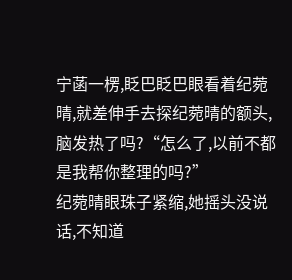宁菡一楞,眨巴眨巴眼看着纪菀晴,就差伸手去探纪菀晴的额头,脑发热了吗?“怎么了,以前不都是我帮你整理的吗?”
纪菀晴眼珠子紧缩,她摇头没说话,不知道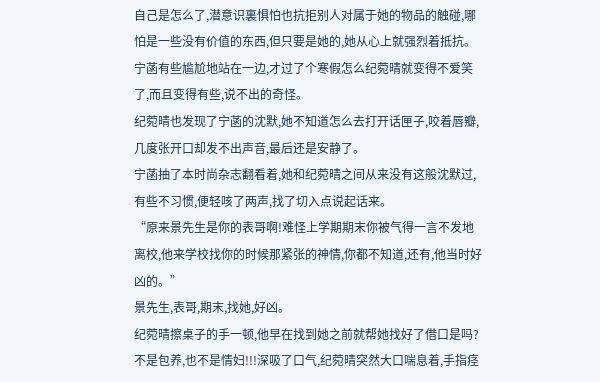自己是怎么了,潜意识裏惧怕也抗拒别人对属于她的物品的触碰,哪怕是一些没有价值的东西,但只要是她的,她从心上就强烈着抵抗。
宁菡有些尴尬地站在一边,才过了个寒假怎么纪菀晴就变得不爱笑了,而且变得有些,说不出的奇怪。
纪菀晴也发现了宁菡的沈默,她不知道怎么去打开话匣子,咬着唇瓣,几度张开口却发不出声音,最后还是安静了。
宁菡抽了本时尚杂志翻看着,她和纪菀晴之间从来没有这般沈默过,有些不习惯,便轻咳了两声,找了切入点说起话来。
“原来景先生是你的表哥啊!难怪上学期期末你被气得一言不发地离校,他来学校找你的时候那紧张的神情,你都不知道,还有,他当时好凶的。”
景先生,表哥,期末,找她,好凶。
纪菀晴擦桌子的手一顿,他早在找到她之前就帮她找好了借口是吗?不是包养,也不是情妇!!!深吸了口气,纪菀晴突然大口喘息着,手指痉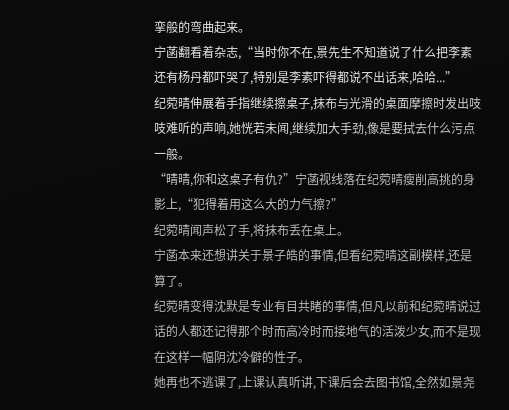挛般的弯曲起来。
宁菡翻看着杂志,“当时你不在,景先生不知道说了什么把李素还有杨丹都吓哭了,特别是李素吓得都说不出话来,哈哈...”
纪菀晴伸展着手指继续擦桌子,抹布与光滑的桌面摩擦时发出吱吱难听的声响,她恍若未闻,继续加大手劲,像是要拭去什么污点一般。
“晴晴,你和这桌子有仇?”宁菡视线落在纪菀晴瘦削高挑的身影上,“犯得着用这么大的力气擦?”
纪菀晴闻声松了手,将抹布丢在桌上。
宁菡本来还想讲关于景子皓的事情,但看纪菀晴这副模样,还是算了。
纪菀晴变得沈默是专业有目共睹的事情,但凡以前和纪菀晴说过话的人都还记得那个时而高冷时而接地气的活泼少女,而不是现在这样一幅阴沈冷僻的性子。
她再也不逃课了,上课认真听讲,下课后会去图书馆,全然如景尧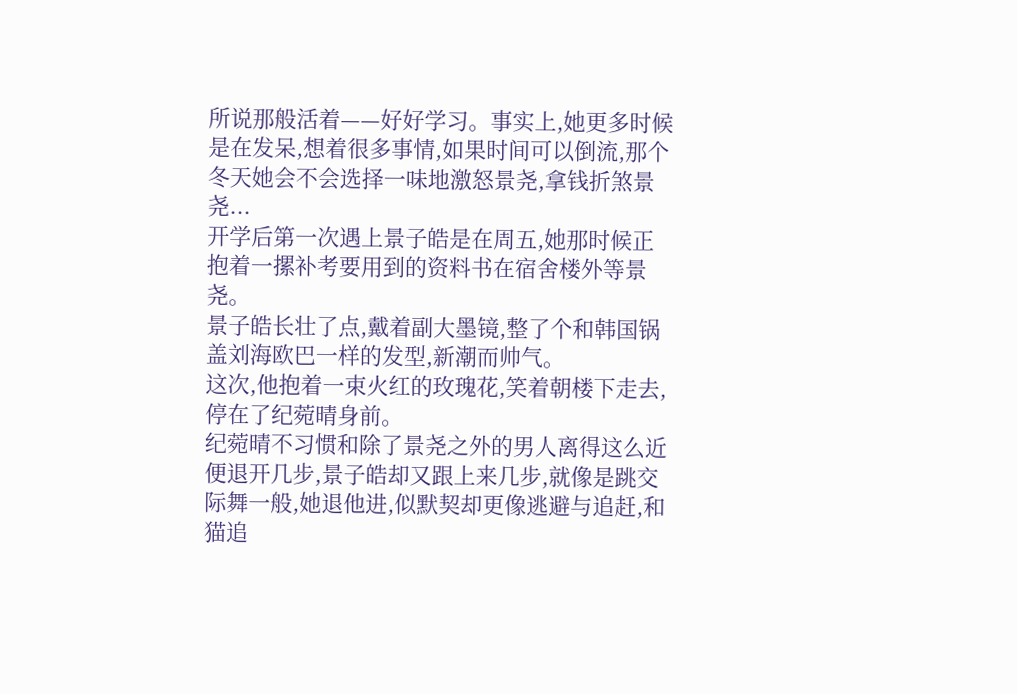所说那般活着——好好学习。事实上,她更多时候是在发呆,想着很多事情,如果时间可以倒流,那个冬天她会不会选择一味地激怒景尧,拿钱折煞景尧...
开学后第一次遇上景子皓是在周五,她那时候正抱着一摞补考要用到的资料书在宿舍楼外等景尧。
景子皓长壮了点,戴着副大墨镜,整了个和韩国锅盖刘海欧巴一样的发型,新潮而帅气。
这次,他抱着一束火红的玫瑰花,笑着朝楼下走去,停在了纪菀晴身前。
纪菀晴不习惯和除了景尧之外的男人离得这么近便退开几步,景子皓却又跟上来几步,就像是跳交际舞一般,她退他进,似默契却更像逃避与追赶,和猫追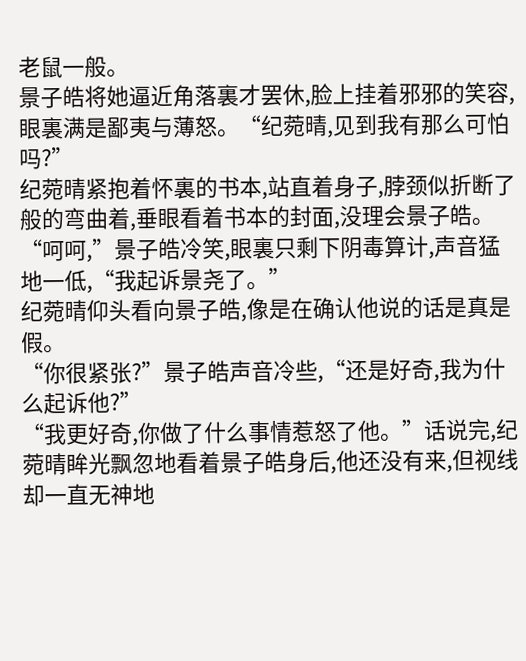老鼠一般。
景子皓将她逼近角落裏才罢休,脸上挂着邪邪的笑容,眼裏满是鄙夷与薄怒。“纪菀晴,见到我有那么可怕吗?”
纪菀晴紧抱着怀裏的书本,站直着身子,脖颈似折断了般的弯曲着,垂眼看着书本的封面,没理会景子皓。
“呵呵,”景子皓冷笑,眼裏只剩下阴毒算计,声音猛地一低,“我起诉景尧了。”
纪菀晴仰头看向景子皓,像是在确认他说的话是真是假。
“你很紧张?”景子皓声音冷些,“还是好奇,我为什么起诉他?”
“我更好奇,你做了什么事情惹怒了他。”话说完,纪菀晴眸光飘忽地看着景子皓身后,他还没有来,但视线却一直无神地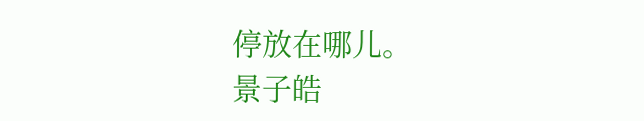停放在哪儿。
景子皓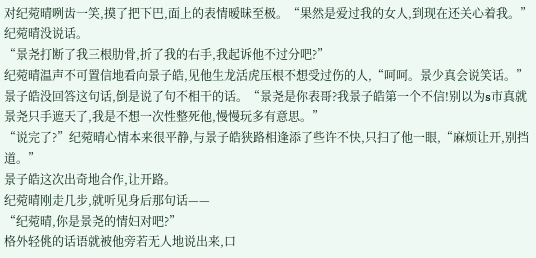对纪菀晴咧齿一笑,摸了把下巴,面上的表情暧昧至极。“果然是爱过我的女人,到现在还关心着我。”
纪菀晴没说话。
“景尧打断了我三根肋骨,折了我的右手,我起诉他不过分吧?”
纪菀晴温声不可置信地看向景子皓,见他生龙活虎压根不想受过伤的人,“呵呵。景少真会说笑话。”
景子皓没回答这句话,倒是说了句不相干的话。“景尧是你表哥?我景子皓第一个不信!别以为s市真就景尧只手遮天了,我是不想一次性整死他,慢慢玩多有意思。”
“说完了?”纪菀晴心情本来很平静,与景子皓狭路相逢添了些许不快,只扫了他一眼,“麻烦让开,别挡道。”
景子皓这次出奇地合作,让开路。
纪菀晴刚走几步,就听见身后那句话——
“纪菀晴,你是景尧的情妇对吧?”
格外轻佻的话语就被他旁若无人地说出来,口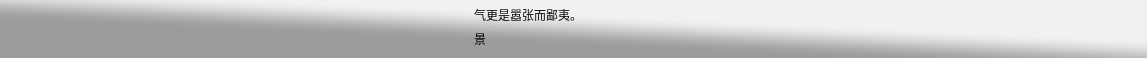气更是嚣张而鄙夷。
景